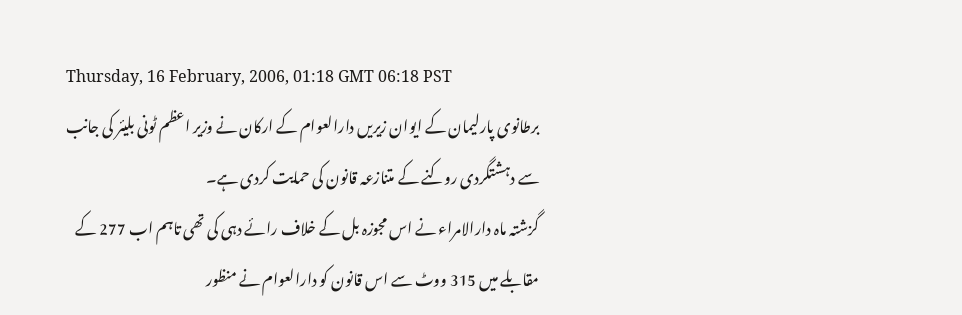Thursday, 16 February, 2006, 01:18 GMT 06:18 PST
برطانوی پارلیمان کے ایوان زیریں دارالعوام کے ارکان نے وزیر اعظم ٹونی بلیئر کی جانب سے دہشتگردی روکنے کے متنازعہ قانون کی حمایت کردی ہے۔
گزشتہ ماہ دارالامراء نے اس مجوزہ بل کے خلاف رائے دہی کی تھی تاہم اب 277 کے مقابلے میں 315 ووٹ سے اس قانون کو دارالعوام نے منظور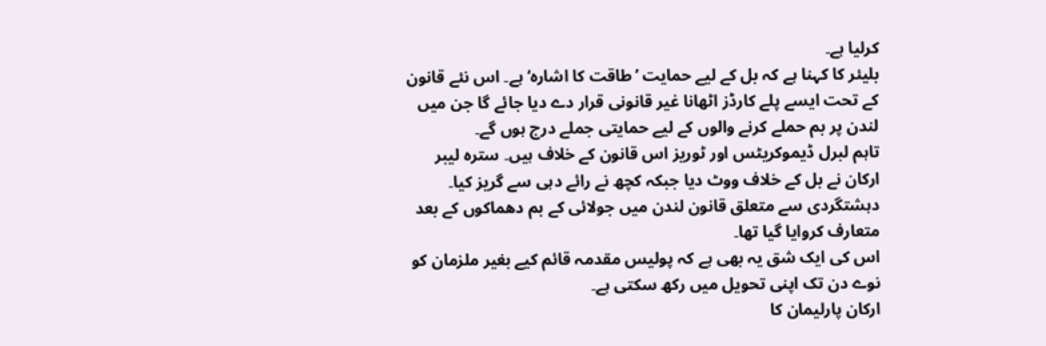کرلیا ہے۔
بلیئر کا کہنا ہے کہ بل کے لیے حمایت ’طاقت کا اشارہ‘ ہے۔ اس نئے قانون کے تحت ایسے پلے کارڈز اٹھانا غیر قانونی قرار دے دیا جائے گا جن میں لندن پر بم حملے کرنے والوں کے لیے حمایتی جملے درج ہوں گے۔
تاہم لبرل ڈیموکریٹس اور ٹوریز اس قانون کے خلاف ہیں۔ سترہ لیبر ارکان نے بل کے خلاف ووٹ دیا جبکہ کچھ نے رائے دہی سے گریز کیا۔
دہشتگردی سے متعلق قانون لندن میں جولائی کے بم دھماکوں کے بعد متعارف کروایا گیا تھا۔
اس کی ایک شق یہ بھی ہے کہ پولیس مقدمہ قائم کیے بغیر ملزمان کو نوے دن تک اپنی تحویل میں رکھ سکتی ہے۔
ارکان پارلیمان کا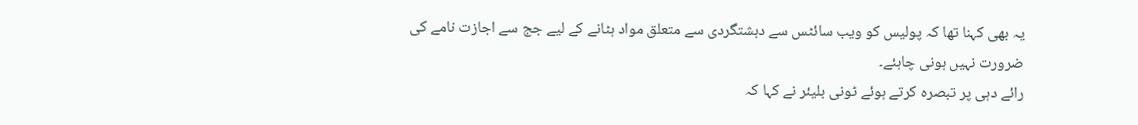یہ بھی کہنا تھا کہ پولیس کو ویب سائٹس سے دہشتگردی سے متعلق مواد ہٹانے کے لیے جج سے اجازت نامے کی ضرورت نہیں ہونی چاہئے۔
رائے دہی پر تبصرہ کرتے ہوئے ٹونی بلیئر نے کہا کہ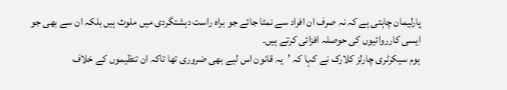پارلیمان چاہتی ہے کہ نہ صرف ان افراد سے نمٹا جائے جو براہ راست دہشتگردی میں ملوث ہیں بلکہ ان سے بھی جو ایسی کارروائیوں کی حوصلہ افزائی کرتے ہیں۔
ہوم سیکرٹری چارلز کلارک نے کہا کہ ’یہ قانون اس لیے بھی ضروری تھا تاکہ ان تنظیموں کے خلاف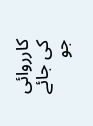کارروائی کی جائے جو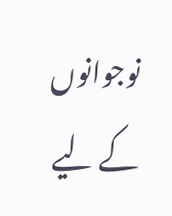نوجوانوں کے لیے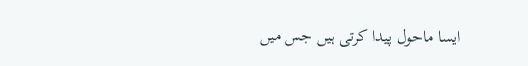ایسا ماحول پیدا کرتی ہیں جس میں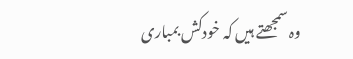وہ سمجھتے ہیں کہ خودکش بمباری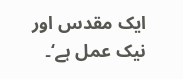ایک مقدس اور نیک عمل ہے‘۔